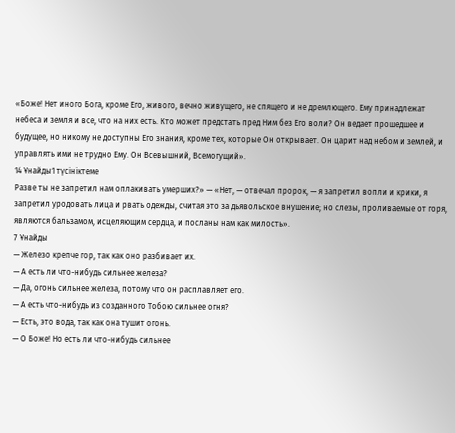«Боже! Нет иного Бога, кроме Его, живого, вечно живущего, не спящего и не дремлющего. Ему принадлежат небеса и земля и все, что на них есть. Кто может предстать пред Ним без Его воли? Он ведает прошедшее и будущее, но никому не доступны Его знания, кроме тех, которые Он открывает. Он царит над небом и землей, и управлять ими не трудно Ему. Он Всевышний, Всемогущий».
14 Ұнайды1 түсініктеме
Разве ты не запретил нам оплакивать умерших?» — «Нет, — отвечал пророк, — я запретил вопли и крики, я запретил уродовать лица и рвать одежды, считая это за дьявольское внушение; но слезы, проливаемые от горя, являются бальзамом, исцеляющим сердца, и посланы нам как милость».
7 Ұнайды
— Железо крепче гор, так как оно разбивает их.
— А есть ли что-нибудь сильнее железа?
— Да, огонь сильнее железа, потому что он расплавляет его.
— А есть что-нибудь из созданного Тобою сильнее огня?
— Есть, это вода, так как она тушит огонь.
— О Боже! Но есть ли что-нибудь сильнее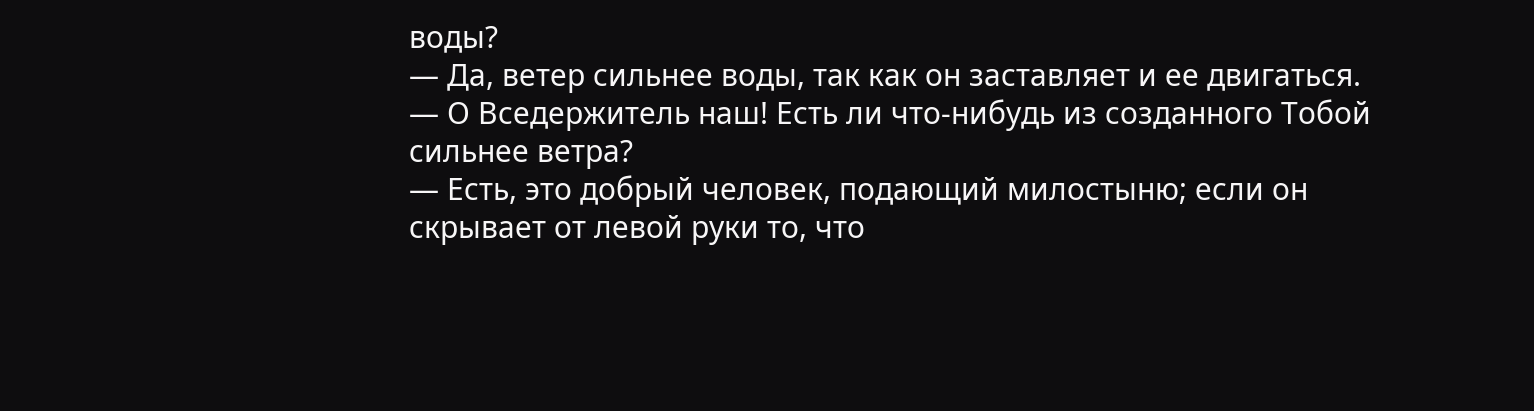воды?
— Да, ветер сильнее воды, так как он заставляет и ее двигаться.
— О Вседержитель наш! Есть ли что-нибудь из созданного Тобой сильнее ветра?
— Есть, это добрый человек, подающий милостыню; если он скрывает от левой руки то, что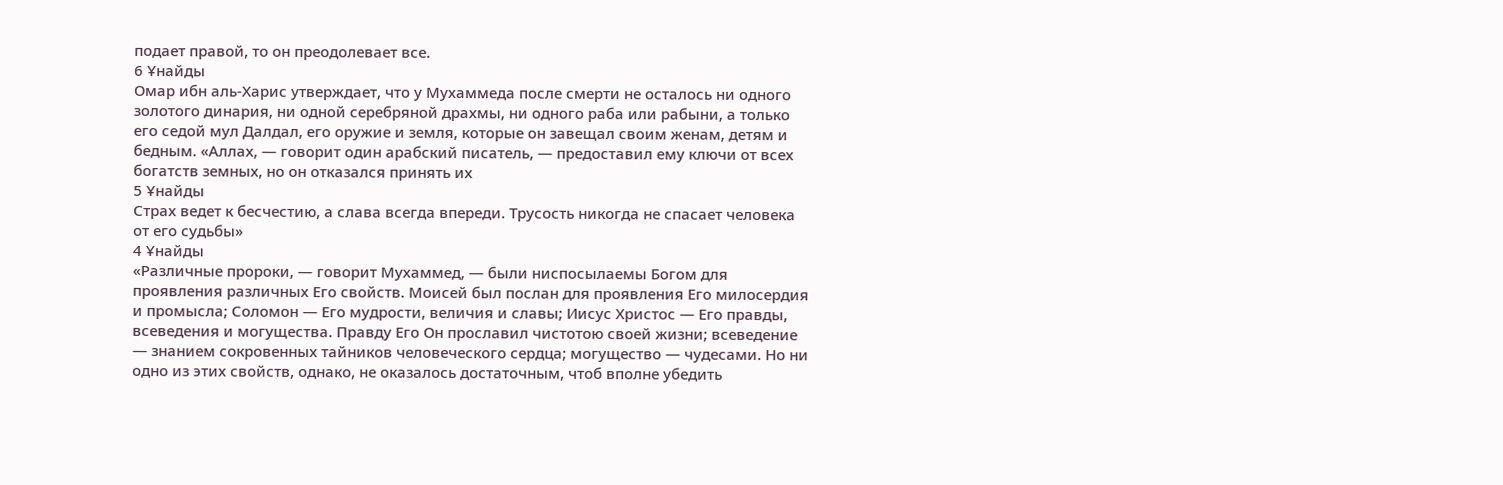подает правой, то он преодолевает все.
6 Ұнайды
Омар ибн аль-Харис утверждает, что у Мухаммеда после смерти не осталось ни одного золотого динария, ни одной серебряной драхмы, ни одного раба или рабыни, а только его седой мул Далдал, его оружие и земля, которые он завещал своим женам, детям и бедным. «Аллах, — говорит один арабский писатель, — предоставил ему ключи от всех богатств земных, но он отказался принять их
5 Ұнайды
Страх ведет к бесчестию, а слава всегда впереди. Трусость никогда не спасает человека от его судьбы»
4 Ұнайды
«Различные пророки, — говорит Мухаммед, — были ниспосылаемы Богом для проявления различных Его свойств. Моисей был послан для проявления Его милосердия и промысла; Соломон — Его мудрости, величия и славы; Иисус Христос — Его правды, всеведения и могущества. Правду Его Он прославил чистотою своей жизни; всеведение — знанием сокровенных тайников человеческого сердца; могущество — чудесами. Но ни одно из этих свойств, однако, не оказалось достаточным, чтоб вполне убедить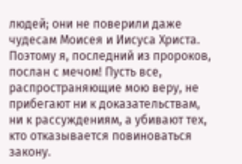людей; они не поверили даже чудесам Моисея и Иисуса Христа. Поэтому я, последний из пророков, послан с мечом! Пусть все, распространяющие мою веру, не прибегают ни к доказательствам, ни к рассуждениям, а убивают тех, кто отказывается повиноваться закону.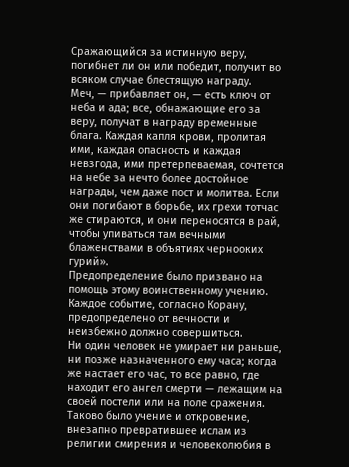Сражающийся за истинную веру, погибнет ли он или победит, получит во всяком случае блестящую награду.
Меч, — прибавляет он, — есть ключ от неба и ада; все, обнажающие его за веру, получат в награду временные блага. Каждая капля крови, пролитая ими, каждая опасность и каждая невзгода, ими претерпеваемая, сочтется на небе за нечто более достойное награды, чем даже пост и молитва. Если они погибают в борьбе, их грехи тотчас же стираются, и они переносятся в рай, чтобы упиваться там вечными блаженствами в объятиях чернооких гурий».
Предопределение было призвано на помощь этому воинственному учению. Каждое событие, согласно Корану, предопределено от вечности и неизбежно должно совершиться.
Ни один человек не умирает ни раньше, ни позже назначенного ему часа; когда же настает его час, то все равно, где находит его ангел смерти — лежащим на своей постели или на поле сражения.
Таково было учение и откровение, внезапно превратившее ислам из религии смирения и человеколюбия в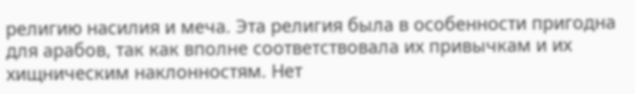религию насилия и меча. Эта религия была в особенности пригодна для арабов, так как вполне соответствовала их привычкам и их хищническим наклонностям. Нет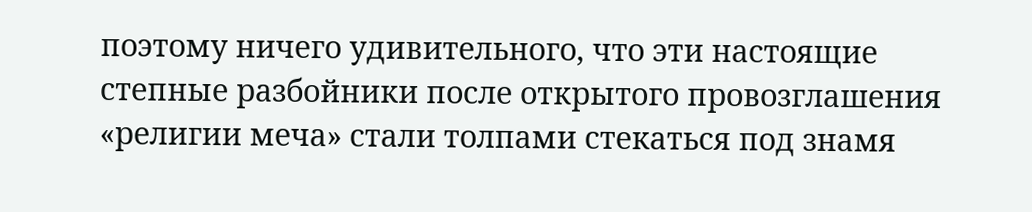поэтому ничего удивительного, что эти настоящие степные разбойники после открытого провозглашения «религии меча» стали толпами стекаться под знамя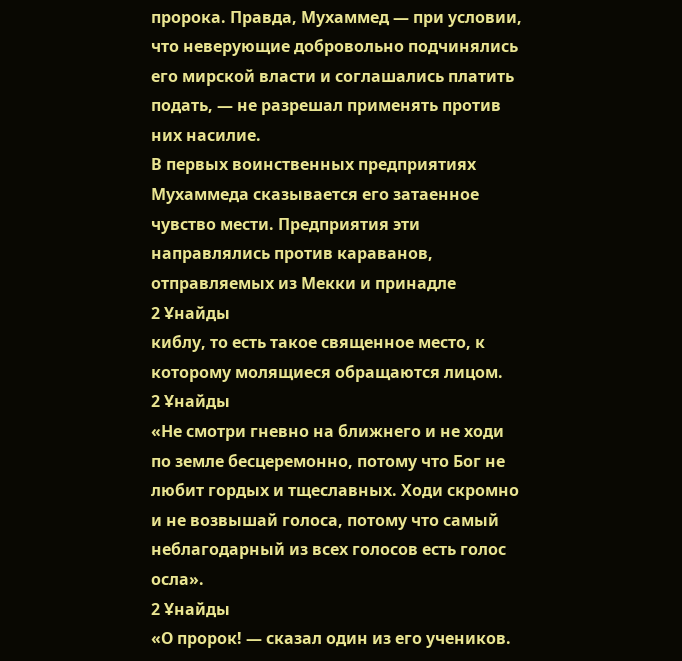пророка. Правда, Мухаммед — при условии, что неверующие добровольно подчинялись его мирской власти и соглашались платить подать, — не разрешал применять против них насилие.
В первых воинственных предприятиях Мухаммеда сказывается его затаенное чувство мести. Предприятия эти направлялись против караванов, отправляемых из Мекки и принадле
2 Ұнайды
киблу, то есть такое священное место, к которому молящиеся обращаются лицом.
2 Ұнайды
«Не смотри гневно на ближнего и не ходи по земле бесцеремонно, потому что Бог не любит гордых и тщеславных. Ходи скромно и не возвышай голоса, потому что самый неблагодарный из всех голосов есть голос осла».
2 Ұнайды
«О пророк! — сказал один из его учеников.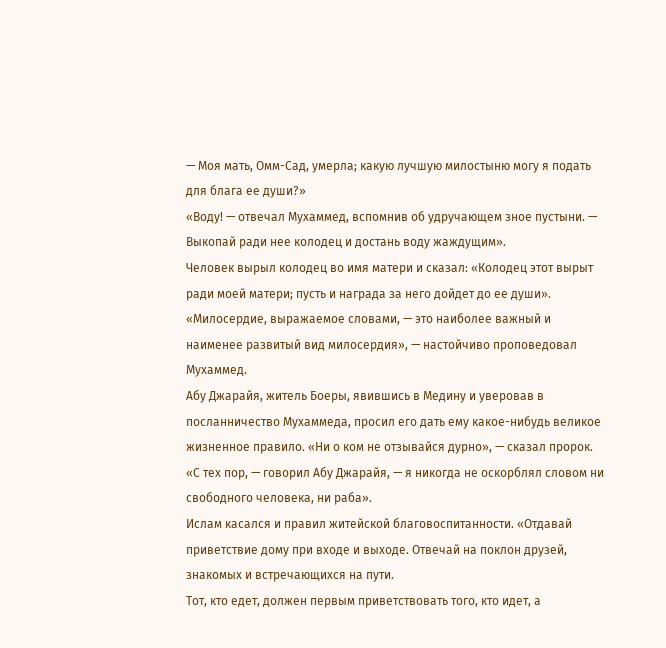— Моя мать, Омм-Сад, умерла; какую лучшую милостыню могу я подать для блага ее души?»
«Воду! — отвечал Мухаммед, вспомнив об удручающем зное пустыни. — Выкопай ради нее колодец и достань воду жаждущим».
Человек вырыл колодец во имя матери и сказал: «Колодец этот вырыт ради моей матери; пусть и награда за него дойдет до ее души».
«Милосердие, выражаемое словами, — это наиболее важный и наименее развитый вид милосердия», — настойчиво проповедовал Мухаммед.
Абу Джарайя, житель Боеры, явившись в Медину и уверовав в посланничество Мухаммеда, просил его дать ему какое-нибудь великое жизненное правило. «Ни о ком не отзывайся дурно», — сказал пророк. «С тех пор, — говорил Абу Джарайя, — я никогда не оскорблял словом ни свободного человека, ни раба».
Ислам касался и правил житейской благовоспитанности. «Отдавай приветствие дому при входе и выходе. Отвечай на поклон друзей, знакомых и встречающихся на пути.
Тот, кто едет, должен первым приветствовать того, кто идет, а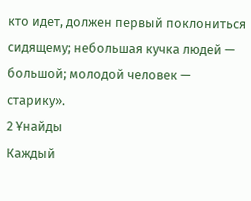кто идет, должен первый поклониться сидящему; небольшая кучка людей — большой; молодой человек — старику».
2 Ұнайды
Каждый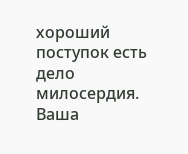хороший поступок есть дело милосердия. Ваша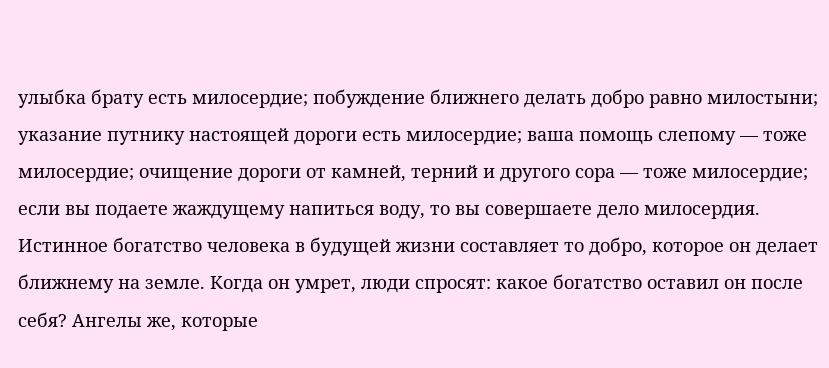улыбка брату есть милосердие; побуждение ближнего делать добро равно милостыни; указание путнику настоящей дороги есть милосердие; ваша помощь слепому — тоже милосердие; очищение дороги от камней, терний и другого сора — тоже милосердие; если вы подаете жаждущему напиться воду, то вы совершаете дело милосердия.
Истинное богатство человека в будущей жизни составляет то добро, которое он делает ближнему на земле. Когда он умрет, люди спросят: какое богатство оставил он после себя? Ангелы же, которые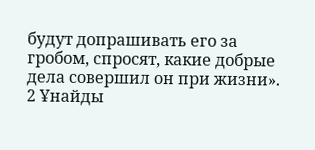будут допрашивать его за гробом, спросят, какие добрые дела совершил он при жизни».
2 Ұнайды